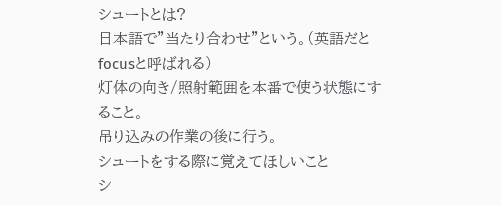シュートとは?
日本語で”当たり合わせ”という。(英語だとfocusと呼ばれる)
灯体の向き/照射範囲を本番で使う状態にすること。
吊り込みの作業の後に行う。
シュートをする際に覚えてほしいこと
シ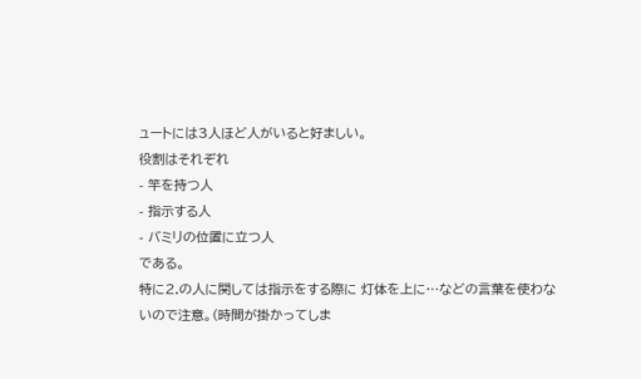ュートには3人ほど人がいると好ましい。
役割はそれぞれ
- 竿を持つ人
- 指示する人
- バミリの位置に立つ人
である。
特に2.の人に関しては指示をする際に 灯体を上に…などの言葉を使わないので注意。(時間が掛かってしま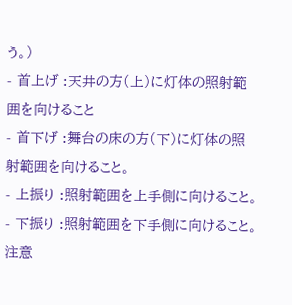う。)
- 首上げ :天井の方(上)に灯体の照射範囲を向けること
- 首下げ :舞台の床の方(下)に灯体の照射範囲を向けること。
- 上振り :照射範囲を上手側に向けること。
- 下振り :照射範囲を下手側に向けること。
注意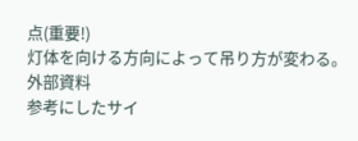点(重要!)
灯体を向ける方向によって吊り方が変わる。
外部資料
参考にしたサイ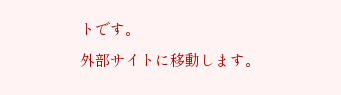トです。
外部サイトに移動します。